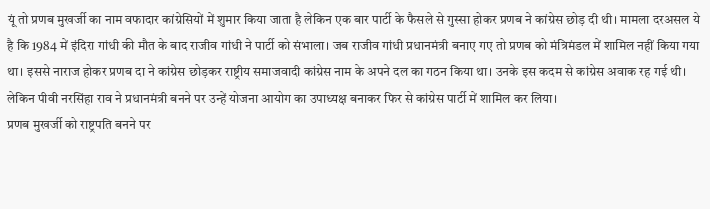यूं तो प्रणब मुखर्जी का नाम वफादार कांग्रेसियों में शुमार किया जाता है लेकिन एक बार पार्टी के फैसले से गुस्सा होकर प्रणब ने कांग्रेस छोड़ दी थी। मामला दरअसल ये है कि 1984 में इंदिरा गांधी की मौत के बाद राजीव गांधी ने पार्टी को संभाला। जब राजीव गांधी प्रधानमंत्री बनाए गए तो प्रणब को मंत्रिमंडल में शामिल नहीं किया गया था। इससे नाराज होकर प्रणब दा ने कांग्रेस छोड़कर राष्ट्रीय समाजवादी कांग्रेस नाम के अपने दल का गठन किया था। उनके इस कदम से कांग्रेस अवाक रह गई थी। लेकिन पीवी नरसिंहा राव ने प्रधानमंत्री बनने पर उन्हें योजना आयोग का उपाध्यक्ष बनाकर फिर से कांग्रेस पार्टी में शामिल कर लिया।
प्रणब मुखर्जी को राष्ट्रपति बनने पर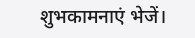शुभकामनाएं भेजें।